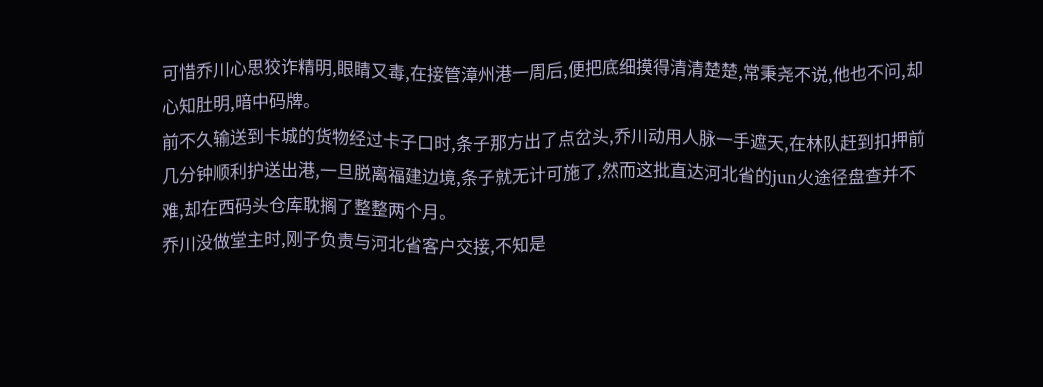可惜乔川心思狡诈精明,眼睛又毒,在接管漳州港一周后,便把底细摸得清清楚楚,常秉尧不说,他也不问,却心知肚明,暗中码牌。
前不久输送到卡城的货物经过卡子口时,条子那方出了点岔头,乔川动用人脉一手遮天,在林队赶到扣押前几分钟顺利护送出港,一旦脱离福建边境,条子就无计可施了,然而这批直达河北省的jun火途径盘查并不难,却在西码头仓库耽搁了整整两个月。
乔川没做堂主时,刚子负责与河北省客户交接,不知是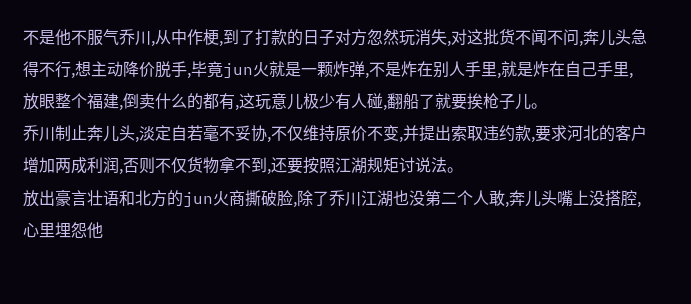不是他不服气乔川,从中作梗,到了打款的日子对方忽然玩消失,对这批货不闻不问,奔儿头急得不行,想主动降价脱手,毕竟jun火就是一颗炸弹,不是炸在别人手里,就是炸在自己手里,放眼整个福建,倒卖什么的都有,这玩意儿极少有人碰,翻船了就要挨枪子儿。
乔川制止奔儿头,淡定自若毫不妥协,不仅维持原价不变,并提出索取违约款,要求河北的客户增加两成利润,否则不仅货物拿不到,还要按照江湖规矩讨说法。
放出豪言壮语和北方的jun火商撕破脸,除了乔川江湖也没第二个人敢,奔儿头嘴上没搭腔,心里埋怨他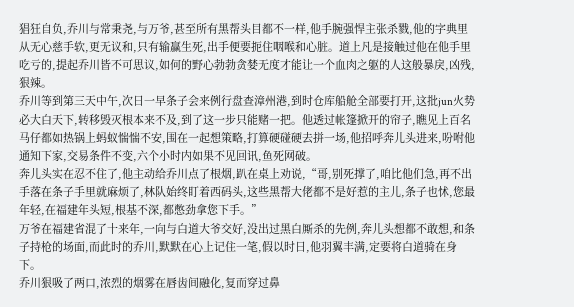猖狂自负,乔川与常秉尧,与万爷,甚至所有黑帮头目都不一样,他手腕强悍主张杀戮,他的字典里从无心慈手软,更无议和,只有输赢生死,出手便要扼住咽喉和心脏。道上凡是接触过他在他手里吃亏的,提起乔川皆不可思议,如何的野心勃勃贪婪无度才能让一个血肉之躯的人这般暴戾,凶残,狠辣。
乔川等到第三天中午,次日一早条子会来例行盘查漳州港,到时仓库船舱全部要打开,这批jun火势必大白天下,转移毁灭根本来不及,到了这一步只能赌一把。他透过帐篷掀开的帘子,瞧见上百名马仔都如热锅上蚂蚁惴惴不安,围在一起想策略,打算硬碰硬去拼一场,他招呼奔儿头进来,吩咐他通知下家,交易条件不变,六个小时内如果不见回讯,鱼死网破。
奔儿头实在忍不住了,他主动给乔川点了根烟,趴在桌上劝说,“哥,别死撑了,咱比他们急,再不出手落在条子手里就麻烦了,林队始终盯着西码头,这些黑帮大佬都不是好惹的主儿,条子也怵,您最年轻,在福建年头短,根基不深,都憋劲拿您下手。”
万爷在福建省混了十来年,一向与白道大爷交好,没出过黑白厮杀的先例,奔儿头想都不敢想,和条子持枪的场面,而此时的乔川,默默在心上记住一笔,假以时日,他羽翼丰满,定要将白道骑在身下。
乔川狠吸了两口,浓烈的烟雾在唇齿间融化,复而穿过鼻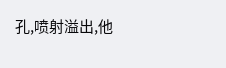孔,喷射溢出,他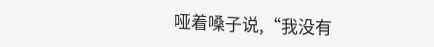哑着嗓子说,“我没有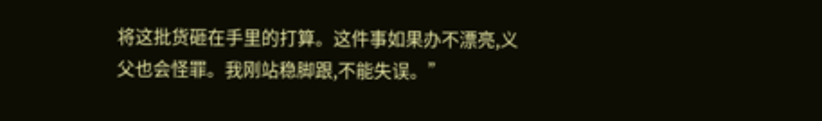将这批货砸在手里的打算。这件事如果办不漂亮,义父也会怪罪。我刚站稳脚跟,不能失误。”